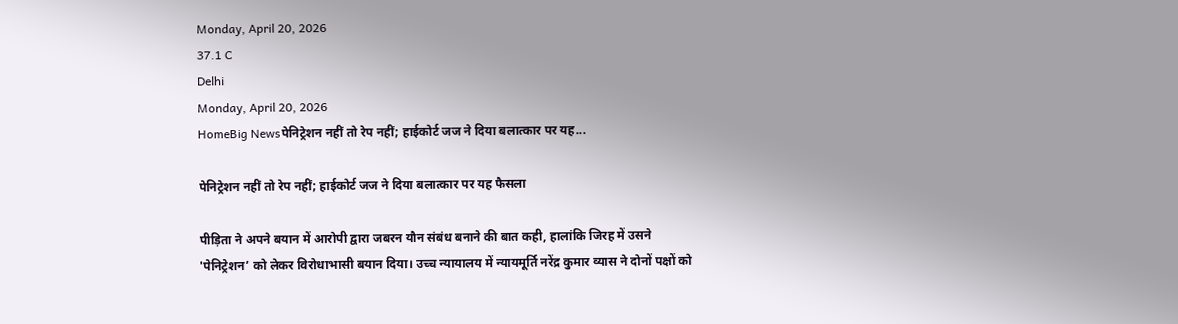Monday, April 20, 2026
37.1 C
Delhi
Monday, April 20, 2026
HomeBig Newsपेनिट्रेशन नहीं तो रेप नहीं; हाईकोर्ट जज ने दिया बलात्कार पर यह...

पेनिट्रेशन नहीं तो रेप नहीं; हाईकोर्ट जज ने दिया बलात्कार पर यह फैसला

पीड़िता ने अपने बयान में आरोपी द्वारा जबरन यौन संबंध बनाने की बात कही, हालांकि जिरह में उसने 'पेनिट्रेशन’ को लेकर विरोधाभासी बयान दिया। उच्च न्यायालय में न्यायमूर्ति नरेंद्र कुमार व्यास ने दोनों पक्षों को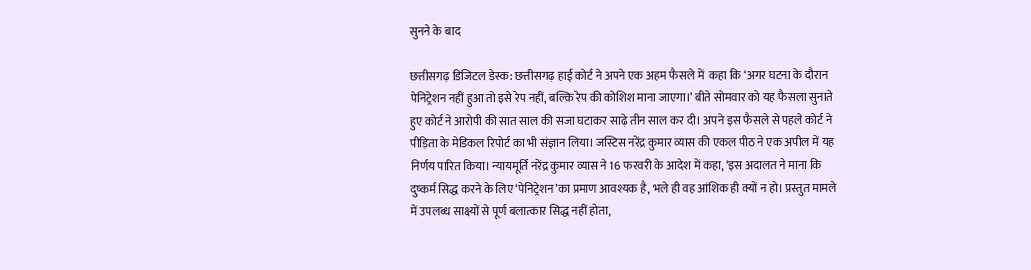सुनने के बाद

छत्तीसगढ़ डिजिटल डेस्क: छत्तीसगढ़ हाई कोर्ट ने अपने एक अहम फैसले में  कहा कि ‘अगर घटना के दौरान पेनिट्रेशन नहीं हुआ तो इसे रेप नहीं, बल्कि रेप की कोशिश माना जाएगा।’ बीते सोमवार को यह फैसला सुनाते हुए कोर्ट ने आरोपी की सात साल की सजा घटाकर साढ़े तीन साल कर दी। अपने इस फैसले से पहले कोर्ट ने पीड़िता के मेडिकल रिपोर्ट का भी संज्ञान लिया। जस्टिस नरेंद्र कुमार व्यास की एकल पीठ ने एक अपील में यह निर्णय पारित किया। न्यायमूर्ति नरेंद्र कुमार व्यास ने 16 फरवरी के आदेश में कहा, ‘इस अदालत ने माना कि दुष्कर्म सिद्ध करने के लिए ‘पेनिट्रेशन’का प्रमाण आवश्यक है, भले ही वह आंशिक ही क्यों न हो। प्रस्तुत मामले में उपलब्ध साक्ष्यों से पूर्ण बलात्कार सिद्ध नहीं होता,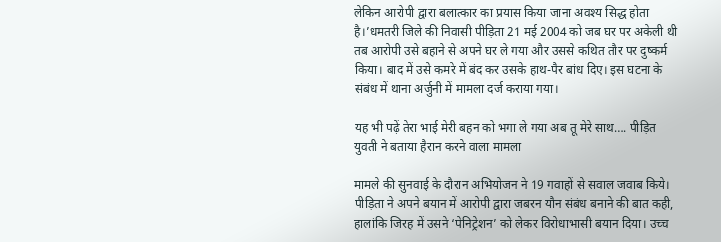लेकिन आरोपी द्वारा बलात्कार का प्रयास किया जाना अवश्य सिद्ध होता है।’धमतरी जिले की निवासी पीड़िता 21 मई 2004 को जब घर पर अकेली थी तब आरोपी उसे बहाने से अपने घर ले गया और उससे कथित तौर पर दुष्कर्म किया। बाद में उसे कमरे में बंद कर उसके हाथ-पैर बांध दिए। इस घटना के संबंध में थाना अर्जुनी में मामला दर्ज कराया गया।

यह भी पढ़ें तेरा भाई मेरी बहन को भगा ले गया अब तू मेरे साथ…. पीड़ित युवती ने बताया हैरान करने वाला मामला

मामले की सुनवाई के दौरान अभियोजन ने 19 गवाहों से सवाल जवाब किये। पीड़िता ने अपने बयान में आरोपी द्वारा जबरन यौन संबंध बनाने की बात कही, हालांकि जिरह में उसने ‘पेनिट्रेशन’ को लेकर विरोधाभासी बयान दिया। उच्च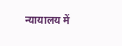न्यायालय में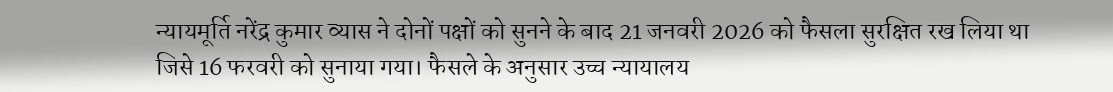न्यायमूर्ति नरेंद्र कुमार व्यास ने दोनों पक्षों को सुनने के बाद 21 जनवरी 2026 को फैसला सुरक्षित रख लिया था जिसे 16 फरवरी को सुनाया गया। फैसले के अनुसार उच्च न्यायालय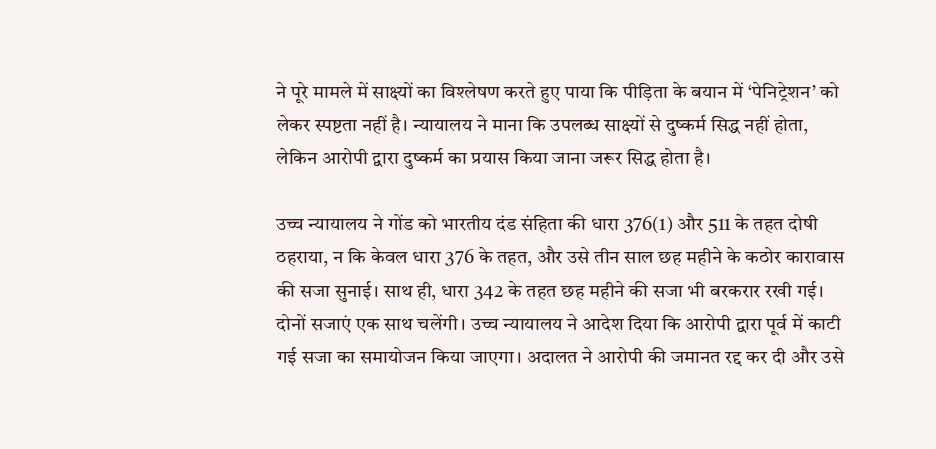ने पूरे मामले में साक्ष्यों का विश्लेषण करते हुए पाया कि पीड़िता के बयान में ‘पेनिट्रेशन’ को लेकर स्पष्टता नहीं है। न्यायालय ने माना कि उपलब्ध साक्ष्यों से दुष्कर्म सिद्ध नहीं होता, लेकिन आरोपी द्वारा दुष्कर्म का प्रयास किया जाना जरूर सिद्ध होता है।

उच्च न्यायालय ने गोंड को भारतीय दंड संहिता की धारा 376(1) और 511 के तहत दोषी ठहराया, न कि केवल धारा 376 के तहत, और उसे तीन साल छह महीने के कठोर कारावास की सजा सुनाई। साथ ही, धारा 342 के तहत छह महीने की सजा भी बरकरार रखी गई। दोनों सजाएं एक साथ चलेंगी। उच्च न्यायालय ने आदेश दिया कि आरोपी द्वारा पूर्व में काटी गई सजा का समायोजन किया जाएगा। अदालत ने आरोपी की जमानत रद्द कर दी और उसे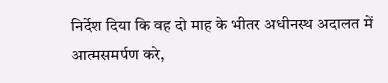निर्देश दिया कि वह दो माह के भीतर अधीनस्थ अदालत में आत्मसमर्पण करे,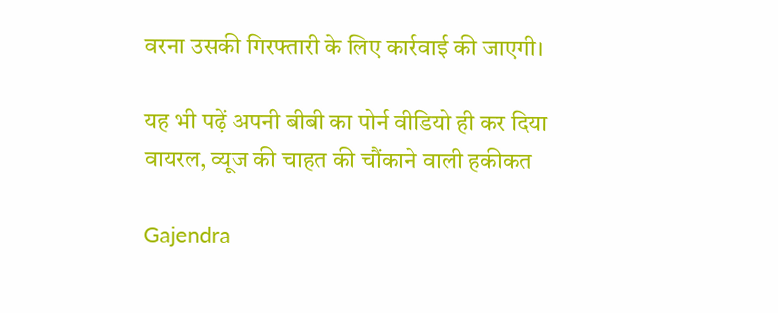वरना उसकी गिरफ्तारी के लिए कार्रवाई की जाएगी।

यह भी पढ़ें अपनी बीबी का पोर्न वीडियो ही कर दिया वायरल, व्यूज की चाहत की चौंकाने वाली हकीकत

Gajendra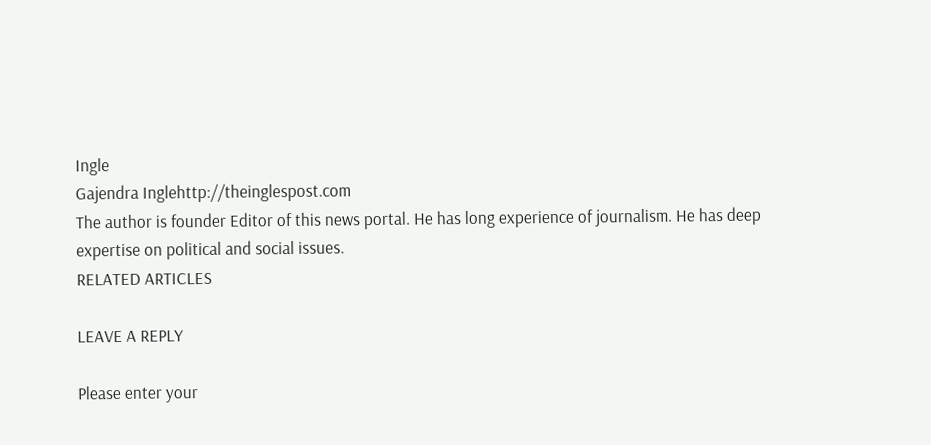Ingle
Gajendra Inglehttp://theinglespost.com
The author is founder Editor of this news portal. He has long experience of journalism. He has deep expertise on political and social issues.
RELATED ARTICLES

LEAVE A REPLY

Please enter your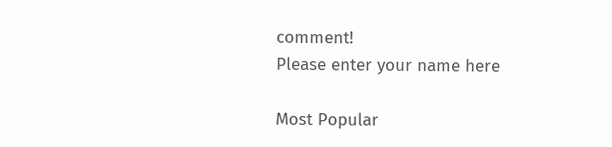comment!
Please enter your name here

Most Popular